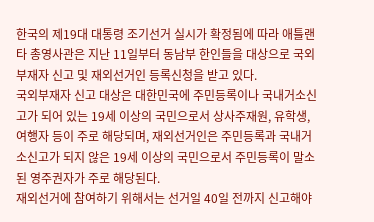한국의 제19대 대통령 조기선거 실시가 확정됨에 따라 애틀랜타 총영사관은 지난 11일부터 동남부 한인들을 대상으로 국외부재자 신고 및 재외선거인 등록신청을 받고 있다.
국외부재자 신고 대상은 대한민국에 주민등록이나 국내거소신고가 되어 있는 19세 이상의 국민으로서 상사주재원, 유학생, 여행자 등이 주로 해당되며, 재외선거인은 주민등록과 국내거소신고가 되지 않은 19세 이상의 국민으로서 주민등록이 말소된 영주권자가 주로 해당된다.
재외선거에 참여하기 위해서는 선거일 40일 전까지 신고해야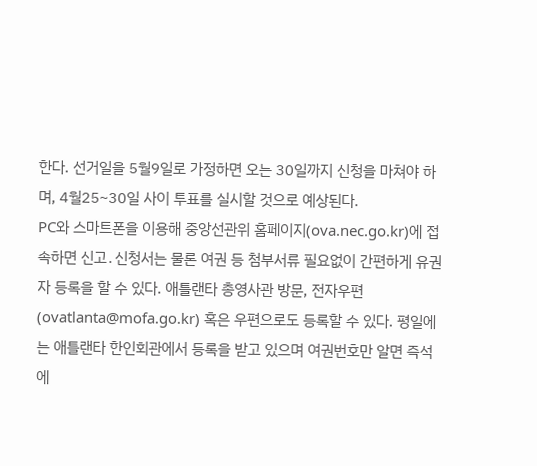한다. 선거일을 5월9일로 가정하면 오는 30일까지 신청을 마쳐야 하며, 4월25~30일 사이 투표를 실시할 것으로 예상된다.
PC와 스마트폰을 이용해 중앙선관위 홈페이지(ova.nec.go.kr)에 접속하면 신고․신청서는 물론 여권 등 첨부서류 필요없이 간편하게 유권자 등록을 할 수 있다. 애틀랜타 총영사관 방문, 전자우편(ovatlanta@mofa.go.kr) 혹은 우편으로도 등록할 수 있다. 평일에는 애틀랜타 한인회관에서 등록을 받고 있으며 여권번호만 알면 즉석에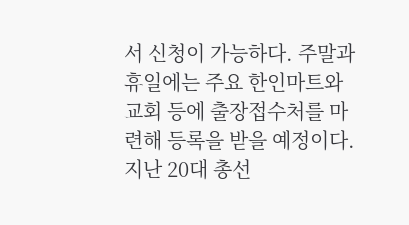서 신청이 가능하다. 주말과 휴일에는 주요 한인마트와 교회 등에 출장접수처를 마련해 등록을 받을 예정이다. 지난 20대 총선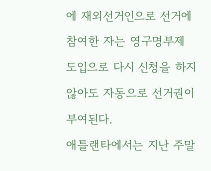에 재외선거인으로 선거에 참여한 자는 영구명부제 도입으로 다시 신청을 하지 않아도 자동으로 선거권이 부여된다.
애틀랜타에서는 지난 주말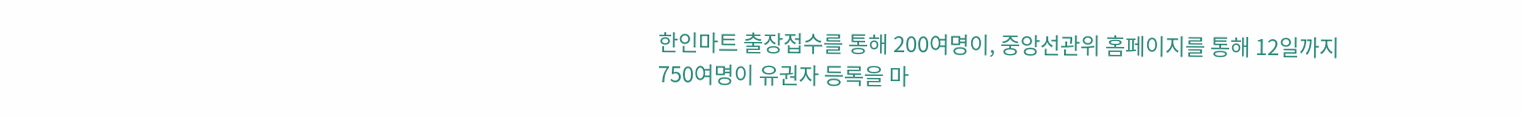한인마트 출장접수를 통해 200여명이, 중앙선관위 홈페이지를 통해 12일까지 750여명이 유권자 등록을 마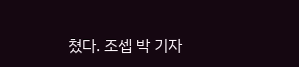쳤다. 조셉 박 기자